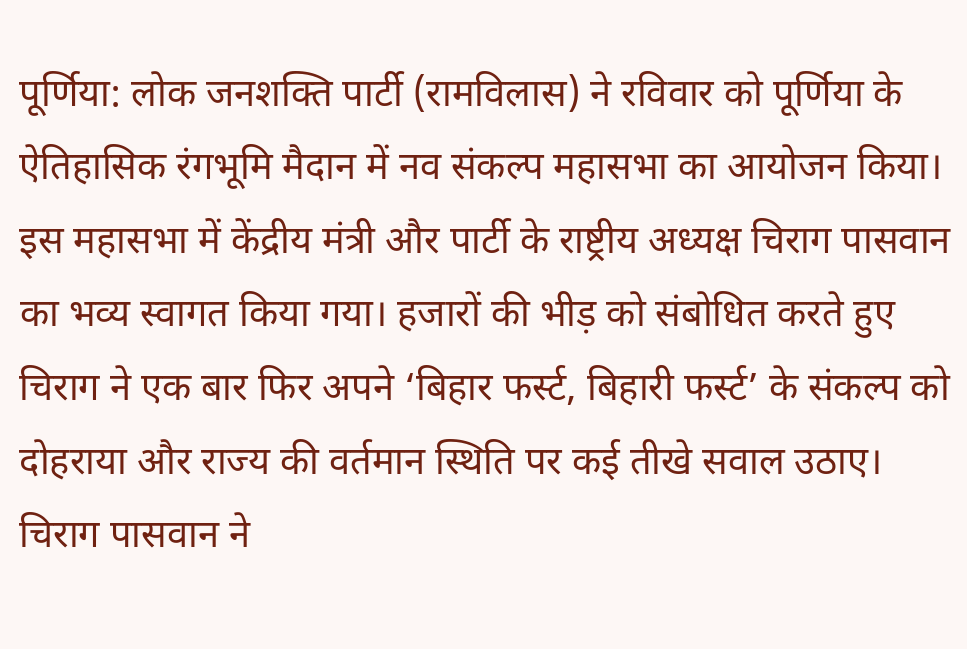पूर्णिया: लोक जनशक्ति पार्टी (रामविलास) ने रविवार को पूर्णिया के ऐतिहासिक रंगभूमि मैदान में नव संकल्प महासभा का आयोजन किया। इस महासभा में केंद्रीय मंत्री और पार्टी के राष्ट्रीय अध्यक्ष चिराग पासवान का भव्य स्वागत किया गया। हजारों की भीड़ को संबोधित करते हुए चिराग ने एक बार फिर अपने ‘बिहार फर्स्ट, बिहारी फर्स्ट’ के संकल्प को दोहराया और राज्य की वर्तमान स्थिति पर कई तीखे सवाल उठाए।
चिराग पासवान ने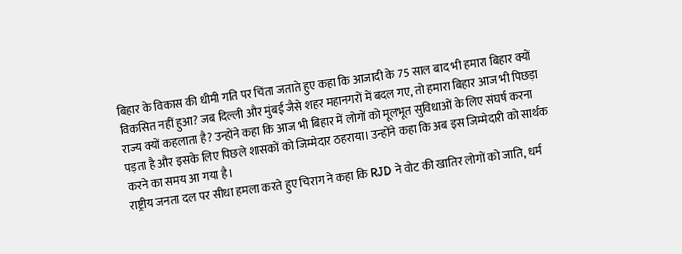बिहार के विकास की धीमी गति पर चिंता जताते हुए कहा कि आजादी के 75 साल बाद भी हमारा बिहार क्यों विकसित नहीं हुआ? जब दिल्ली और मुंबई जैसे शहर महानगरों में बदल गए, तो हमारा बिहार आज भी पिछड़ा राज्य क्यों कहलाता है? उन्होंने कहा कि आज भी बिहार में लोगों को मूलभूत सुविधाओं के लिए संघर्ष करना पड़ता है और इसके लिए पिछले शासकों को जिम्मेदार ठहराया। उन्होंने कहा कि अब इस जिम्मेदारी को सार्थक करने का समय आ गया है।
राष्ट्रीय जनता दल पर सीधा हमला करते हुए चिराग ने कहा कि RJD ने वोट की खातिर लोगों को जाति, धर्म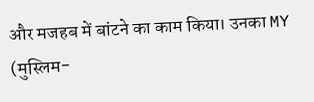और मजहब में बांटने का काम किया। उनका MY (मुस्लिम-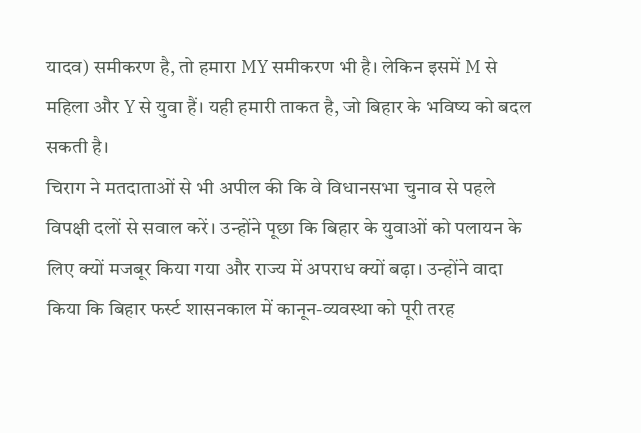यादव) समीकरण है, तो हमारा MY समीकरण भी है। लेकिन इसमें M से महिला और Y से युवा हैं। यही हमारी ताकत है, जो बिहार के भविष्य को बदल सकती है।
चिराग ने मतदाताओं से भी अपील की कि वे विधानसभा चुनाव से पहले विपक्षी दलों से सवाल करें। उन्होंने पूछा कि बिहार के युवाओं को पलायन के लिए क्यों मजबूर किया गया और राज्य में अपराध क्यों बढ़ा। उन्होंने वादा किया कि बिहार फर्स्ट शासनकाल में कानून-व्यवस्था को पूरी तरह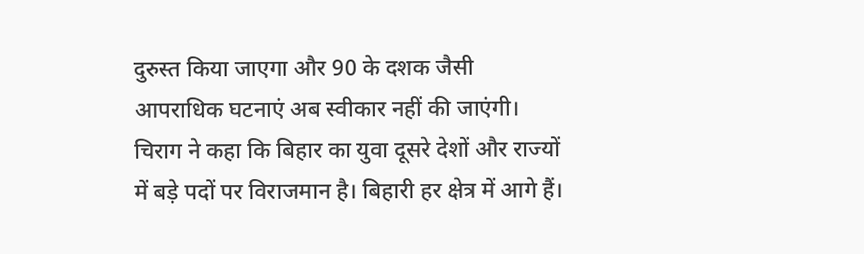दुरुस्त किया जाएगा और 90 के दशक जैसी आपराधिक घटनाएं अब स्वीकार नहीं की जाएंगी।
चिराग ने कहा कि बिहार का युवा दूसरे देशों और राज्यों में बड़े पदों पर विराजमान है। बिहारी हर क्षेत्र में आगे हैं।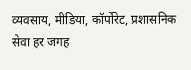व्यवसाय, मीडिया, कॉर्पोरेट, प्रशासनिक सेवा हर जगह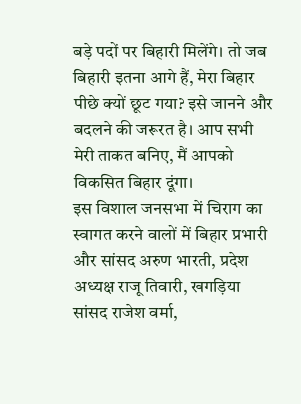बड़े पदों पर बिहारी मिलेंगे। तो जब बिहारी इतना आगे हैं, मेरा बिहार पीछे क्यों छूट गया? इसे जानने और बदलने की जरूरत है। आप सभी मेरी ताकत बनिए, मैं आपको विकसित बिहार दूंगा।
इस विशाल जनसभा में चिराग का स्वागत करने वालों में बिहार प्रभारी और सांसद अरुण भारती, प्रदेश अध्यक्ष राजू तिवारी, खगड़िया सांसद राजेश वर्मा,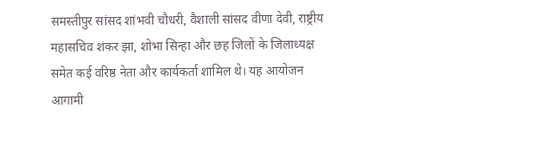समस्तीपुर सांसद शांभवी चौधरी, वैशाली सांसद वीणा देवी, राष्ट्रीय महासचिव शंकर झा, शोभा सिन्हा और छह जिलों के जिलाध्यक्ष समेत कई वरिष्ठ नेता और कार्यकर्ता शामिल थे। यह आयोजन आगामी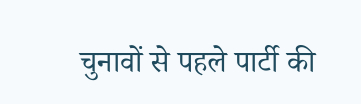चुनावों से पहले पार्टी की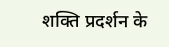शक्ति प्रदर्शन के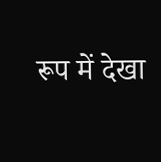रूप में देखा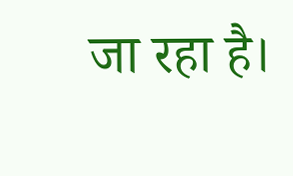जा रहा है।